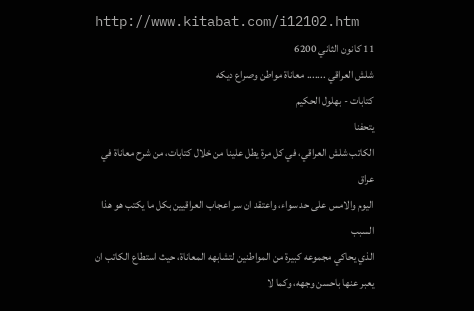http://www.kitabat.com/i12102.htm
11 كانون الثاني 6200
شلش العراقي ....... معاناة مواطن وصراع ديكه
كتابات - بهلول الحكيم
يتحفنا
الكاتب شلش العراقي، في كل مرة يطل علينا من خلال كتابات، من شرح معاناة في عراق
اليوم والامس على حد سواء، واعتقد ان سر اعجاب العراقيين بكل ما يكتب هو هذا السبب
الذي يحاكي مجموعه كبيرة من المواطنين لتشابهه المعاناة، حيث استطاع الكاتب ان
يعبر عنها باحسن وجهه، وكما لا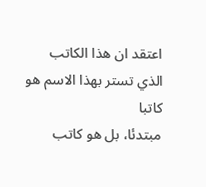اعتقد ان هذا الكاتب الذي تستر بهذا الاسم هو كاتبا
مبتدئا، بل هو كاتب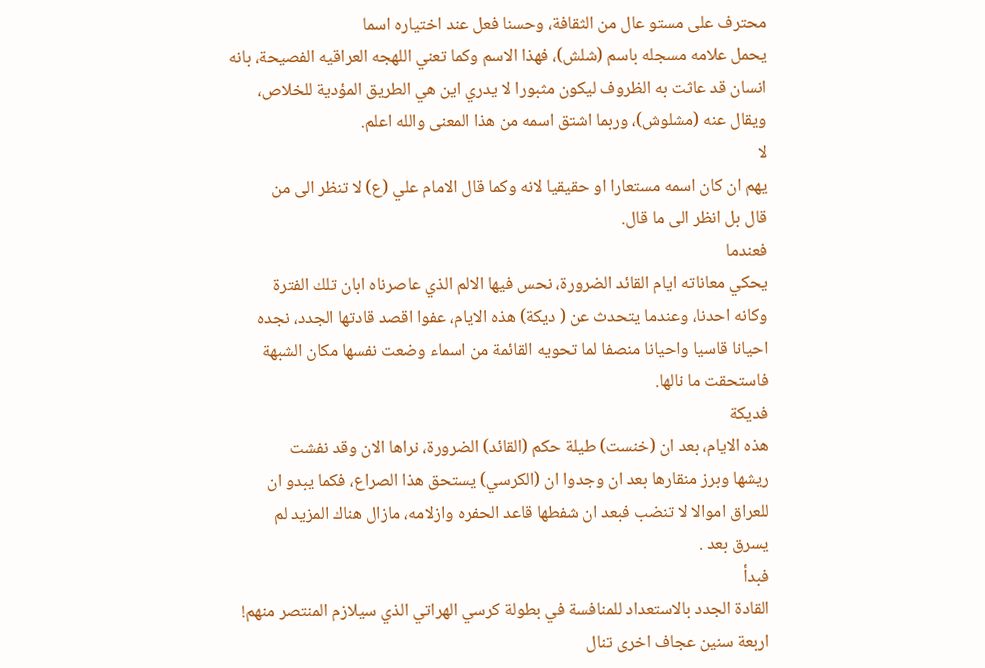محترف على مستو عال من الثقافة، وحسنا فعل عند اختياره اسما
يحمل علامه مسجله باسم (شلش)، فهذا الاسم وكما تعني اللهجه العراقيه الفصيحة، بانه
انسان قد عاثت به الظروف ليكون مثبورا لا يدري اين هي الطريق المؤدية للخلاص،
ويقال عنه (مشلوش)، وربما اشتق اسمه من هذا المعنى والله اعلم.
لا
يهم ان كان اسمه مستعارا او حقيقيا لانه وكما قال الامام علي (ع) لا تنظر الى من
قال بل انظر الى ما قال.
فعندما
يحكي معاناته ايام القائد الضرورة، نحس فيها الالم الذي عاصرناه ابان تلك الفترة
وكانه احدنا، وعندما يتحدث عن ( ديكة) هذه الايام، عفوا اقصد قادتها الجدد، نجده
احيانا قاسيا واحيانا منصفا لما تحويه القائمة من اسماء وضعت نفسها مكان الشبهة
فاستحقت ما نالها.
فديكة
هذه الايام، بعد ان (خنست) طيلة حكم (القائد) الضرورة، نراها الان وقد نفشت
ريشها وبرز منقارها بعد ان وجدوا ان (الكرسي) يستحق هذا الصراع، فكما يبدو ان
للعراق اموالا لا تنضب فبعد ان شفطها قاعد الحفره وازلامه، مازال هناك المزيد لم
يسرق بعد .
فبدأ
القادة الجدد بالاستعداد للمنافسة في بطولة كرسي الهراتي الذي سيلازم المنتصر منهم!
اربعة سنين عجاف اخرى تنال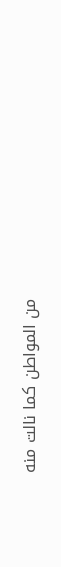من المواطن كما نالت منه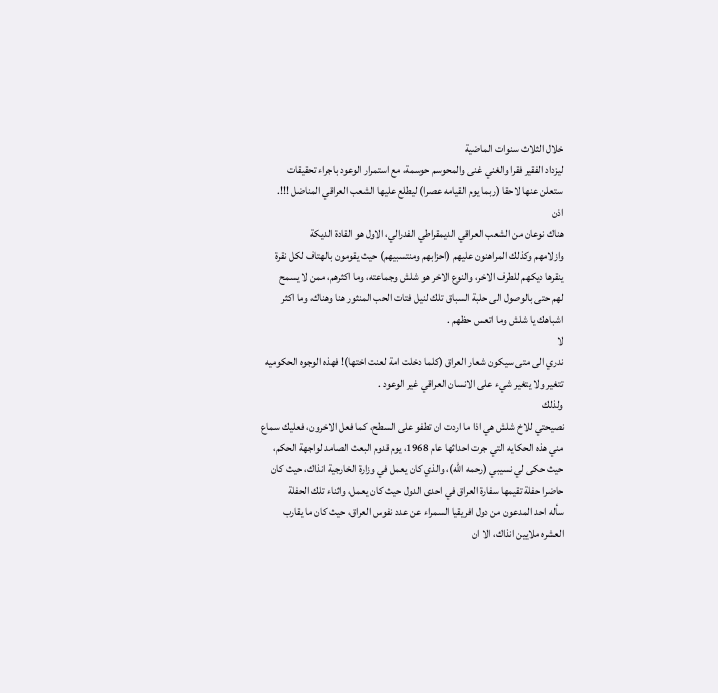خلال الثلاث سنوات الماضية
ليزداد الفقير فقرا والغني غنى والمحوسم حوسمة، مع استمرار الوعود باجراء تحقيقات
ستعلن عنها لاحقا (ربما يوم القيامه عصرا) ليطلع عليها الشعب العراقي المناضل !!!.
اذن
هناك نوعان من الشعب العراقي الديمقراطي الفدرالي، الاول هو القادة الديكة
وازلامهم وكذلك المراهنون عليهم (احزابهم ومنتسبيهم) حيث يقومون بالهتاف لكل نقرة
ينقرها ديكهم للطرف الاخر، والنوع الاخر هو شلش وجماعته، وما اكثرهم، ممن لا يسمح
لهم حتى بالوصول الى حلبة السباق تلك لنيل فتات الحب المنثور هنا وهناك، وما اكثر
اشباهك يا شلش وما اتعس حظهم .
لا
ندري الى متى سيكون شعار العراق (كلما دخلت امة لعنت اختها)! فهذه الوجوه الحكوميه
تتغير ولا يتغير شيء على الانسان العراقي غير الوعود .
ولذلك
نصيحتي للاخ شلش هي اذا ما اردت ان تطفو على السطح، كما فعل الاخرون، فعليك سماع
مني هذه الحكايه التي جرت احداثها عام 1968، يوم قدوم البعث الصامد لواجهة الحكم،
حيث حكى لي نسيبي (رحمه الله)، والذي كان يعمل في وزارة الخارجية انذاك، حيث كان
حاضرا حفلة تقيمها سفارة العراق في احدى الدول حيث كان يعمل، واثناء تلك الحفلة
سأله احد المدعون من دول افريقيا السمراء عن عدد نفوس العراق، حيث كان ما يقارب
العشره ملايين انذاك، الا ان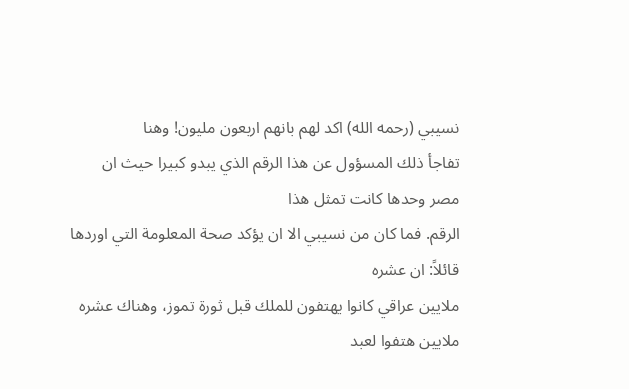نسيبي (رحمه الله) اكد لهم بانهم اربعون مليون! وهنا
تفاجأ ذلك المسؤول عن هذا الرقم الذي يبدو كبيرا حيث ان مصر وحدها كانت تمثل هذا
الرقم. فما كان من نسيبي الا ان يؤكد صحة المعلومة التي اوردها قائلاً: ان عشره
ملايين عراقي كانوا يهتفون للملك قبل ثورة تموز، وهناك عشره ملايين هتفوا لعبد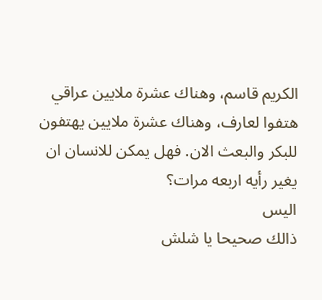الكريم قاسم، وهناك عشرة ملايين عراقي هتفوا لعارف، وهناك عشرة ملايين يهتفون
للبكر والبعث الان. فهل يمكن للانسان ان يغير رأيه اربعه مرات؟
اليس
ذالك صحيحا يا شلش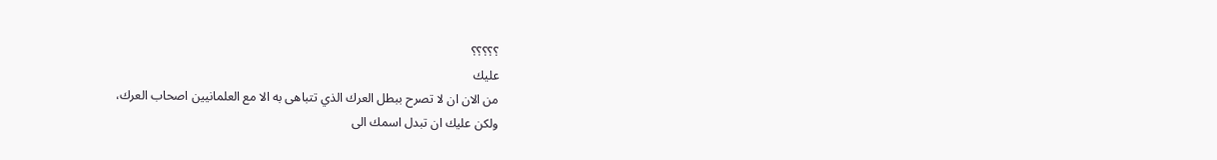؟؟؟؟؟
عليك
من الان ان لا تصرح ببطل العرك الذي تتباهى به الا مع العلمانيين اصحاب العرك،
ولكن عليك ان تبدل اسمك الى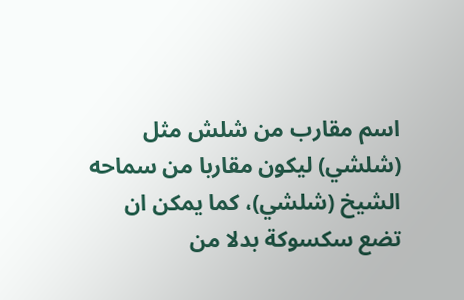اسم مقارب من شلش مثل (شلشي) ليكون مقاربا من سماحه
الشيخ (شلشي)، كما يمكن ان تضع سكسوكة بدلا من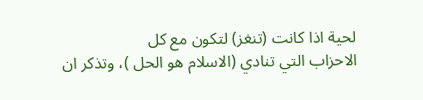لحية اذا كانت (تنغز) لتكون مع كل
الاحزاب التي تنادي (الاسلام هو الحل )، وتذكر ان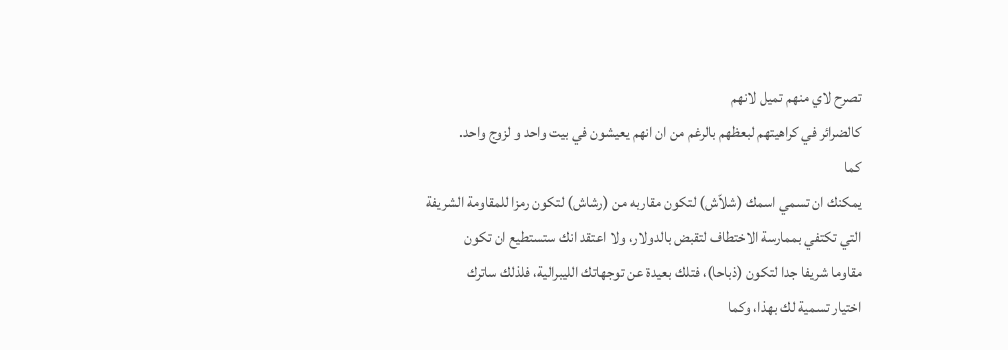تصرح لاي منهم تميل لانهم
كالضرائر في كراهيتهم لبعظهم بالرغم من ان انهم يعيشون في بيت واحد و لزوج واحد.
كما
يمكنك ان تسمي اسمك (شلاّش) لتكون مقاربه من (رشاش) لتكون رمزا للمقاومة الشريفة
التي تكتفي بممارسة الاختطاف لتقبض بالدولار، ولا اعتقد انك ستستطيع ان تكون
مقاوما شريفا جدا لتكون (ذباحا)، فتلك بعيدة عن توجهاتك الليبرالية، فلذلك ساترك
اختيار تسمية لك بهذا، وكما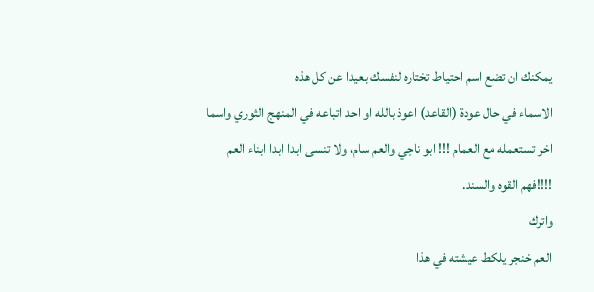يمكنك ان تضع اسم احتياط تختاره لنفسك بعيدا عن كل هذه
الاسماء في حال عودة (القاعد) اعوذ بالله او احد اتباعه في المنهج الثوري واسما
اخر تستعمله مع العمام !!! ابو ناجي والعم سام، ولا تنسى ابدا ابدا ابناء العم
!!!!فهم القوه والسند.
واترك
العم خنجر يلكط عيشته في هذا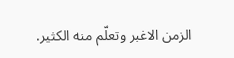الزمن الاغبر وتعلّم منه الكثير.